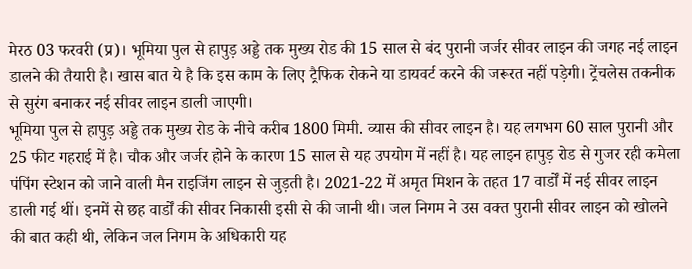मेरठ 03 फरवरी (प्र)। भूमिया पुल से हापुड़ अड्डे तक मुख्य रोड की 15 साल से बंद पुरानी जर्जर सीवर लाइन की जगह नई लाइन डालने की तैयारी है। खास बात ये है कि इस काम के लिए ट्रैफिक रोकने या डायवर्ट करने की जरूरत नहीं पड़ेगी। ट्रेंचलेस तकनीक से सुरंग बनाकर नई सीवर लाइन डाली जाएगी।
भूमिया पुल से हापुड़ अड्डे तक मुख्य रोड के नीचे करीब 1800 मिमी. व्यास की सीवर लाइन है। यह लगभग 60 साल पुरानी और 25 फीट गहराई में है। चौक और जर्जर होने के कारण 15 साल से यह उपयोग में नहीं है। यह लाइन हापुड़ रोड से गुजर रही कमेला पंपिंग स्टेशन को जाने वाली मैन राइजिंग लाइन से जुड़ती है। 2021-22 में अमृत मिशन के तहत 17 वार्डों में नई सीवर लाइन डाली गई थीं। इनमें से छह वार्डों की सीवर निकासी इसी से की जानी थी। जल निगम ने उस वक्त पुरानी सीवर लाइन को खोलने की बात कही थी, लेकिन जल निगम के अधिकारी यह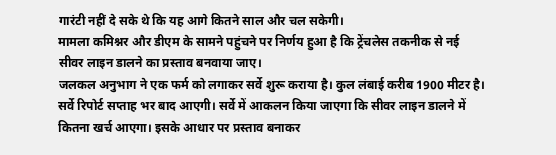गारंटी नहीं दे सके थे कि यह आगे कितने साल और चल सकेगी।
मामला कमिश्नर और डीएम के सामने पहुंचने पर निर्णय हुआ है कि ट्रेंचलेस तकनीक से नई सीवर लाइन डालने का प्रस्ताव बनवाया जाए।
जलकल अनुभाग ने एक फर्म को लगाकर सर्वे शुरू कराया है। कुल लंबाई करीब 1900 मीटर है। सर्वे रिपोर्ट सप्ताह भर बाद आएगी। सर्वे में आकलन किया जाएगा कि सीवर लाइन डालने में कितना खर्च आएगा। इसके आधार पर प्रस्ताव बनाकर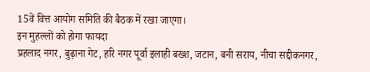15वें वित्त आयोग समिति की बैठक में रखा जाएगा।
इन मुहल्लों को होगा फायदा
प्रहलाद नगर, बुढ़ाना गेट, हरि नगर पूर्वा इलाही बख्श, जटान, बनी सराय, नीचा सद्दीकनगर,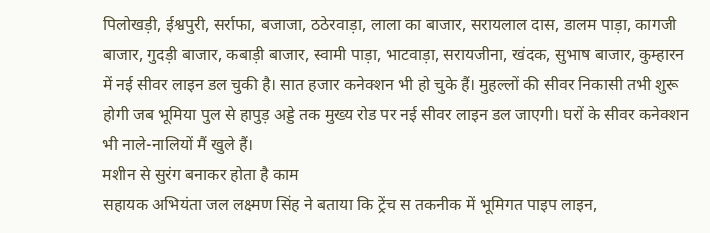पिलोखड़ी, ईश्वपुरी, सर्राफा, बजाजा, ठठेरवाड़ा, लाला का बाजार, सरायलाल दास, डालम पाड़ा, कागजी बाजार, गुदड़ी बाजार, कबाड़ी बाजार, स्वामी पाड़ा, भाटवाड़ा, सरायजीना, खंदक, सुभाष बाजार, कुम्हारन में नई सीवर लाइन डल चुकी है। सात हजार कनेक्शन भी हो चुके हैं। मुहल्लों की सीवर निकासी तभी शुरू होगी जब भूमिया पुल से हापुड़ अड्डे तक मुख्य रोड पर नई सीवर लाइन डल जाएगी। घरों के सीवर कनेक्शन भी नाले-नालियों मैं खुले हैं।
मशीन से सुरंग बनाकर होता है काम
सहायक अभियंता जल लक्ष्मण सिंह ने बताया कि ट्रेंच स तकनीक में भूमिगत पाइप लाइन,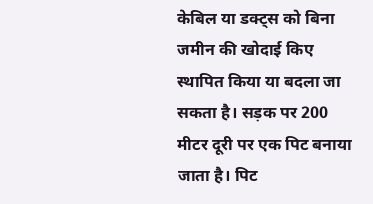केबिल या डक्ट्स को बिना जमीन की खोदाई किए स्थापित किया या बदला जा सकता है। सड़क पर 200 मीटर दूरी पर एक पिट बनाया जाता है। पिट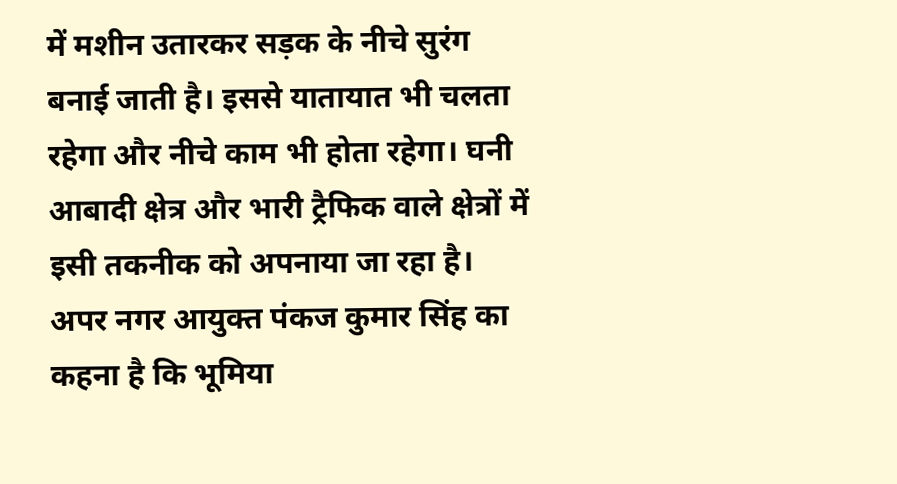में मशीन उतारकर सड़क के नीचे सुरंग बनाई जाती है। इससे यातायात भी चलता रहेगा और नीचे काम भी होता रहेगा। घनी आबादी क्षेत्र और भारी ट्रैफिक वाले क्षेत्रों में इसी तकनीक को अपनाया जा रहा है।
अपर नगर आयुक्त पंकज कुमार सिंह का कहना है कि भूमिया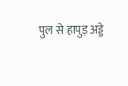पुल से हापुड़ अड्डे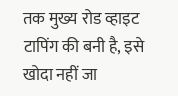तक मुख्य रोड व्हाइट टापिंग की बनी है, इसे खोदा नहीं जा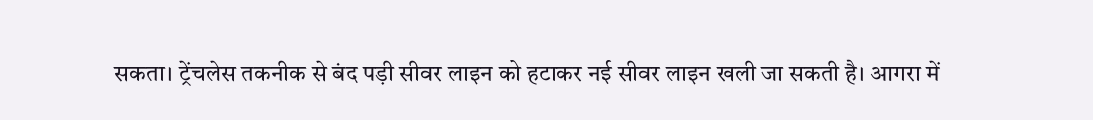सकता। ट्रेंचलेस तकनीक से बंद पड़ी सीवर लाइन को हटाकर नई सीवर लाइन खली जा सकती है। आगरा में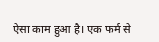ऐसा काम हुआ है। एक फर्म से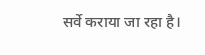सर्वे कराया जा रहा है।